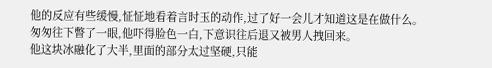他的反应有些缓慢,怔怔地看着言时玉的动作,过了好一会儿才知道这是在做什么。
匆匆往下瞥了一眼,他吓得脸色一白,下意识往后退又被男人拽回来。
他这块冰融化了大半,里面的部分太过坚硬,只能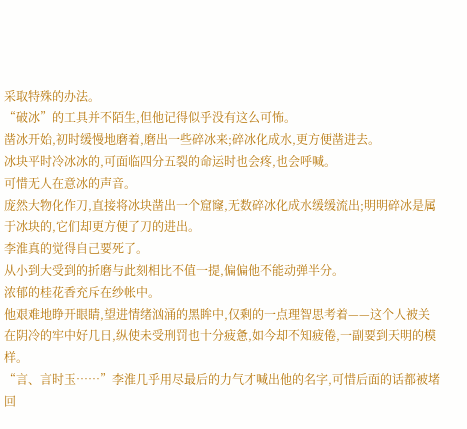采取特殊的办法。
“破冰”的工具并不陌生,但他记得似乎没有这么可怖。
凿冰开始,初时缓慢地磨着,磨出一些碎冰来;碎冰化成水,更方便凿进去。
冰块平时冷冰冰的,可面临四分五裂的命运时也会疼,也会呼喊。
可惜无人在意冰的声音。
庞然大物化作刀,直接将冰块凿出一个窟窿,无数碎冰化成水缓缓流出;明明碎冰是属于冰块的,它们却更方便了刀的进出。
李淮真的觉得自己要死了。
从小到大受到的折磨与此刻相比不值一提,偏偏他不能动弹半分。
浓郁的桂花香充斥在纱帐中。
他艰难地睁开眼睛,望进情绪汹涌的黑眸中,仅剩的一点理智思考着——这个人被关在阴冷的牢中好几日,纵使未受刑罚也十分疲惫,如今却不知疲倦,一副要到天明的模样。
“言、言时玉……”李淮几乎用尽最后的力气才喊出他的名字,可惜后面的话都被堵回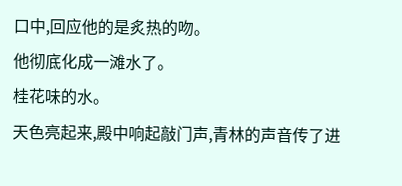口中,回应他的是炙热的吻。
他彻底化成一滩水了。
桂花味的水。
天色亮起来,殿中响起敲门声,青林的声音传了进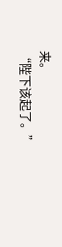来。
“陛下该起了。”